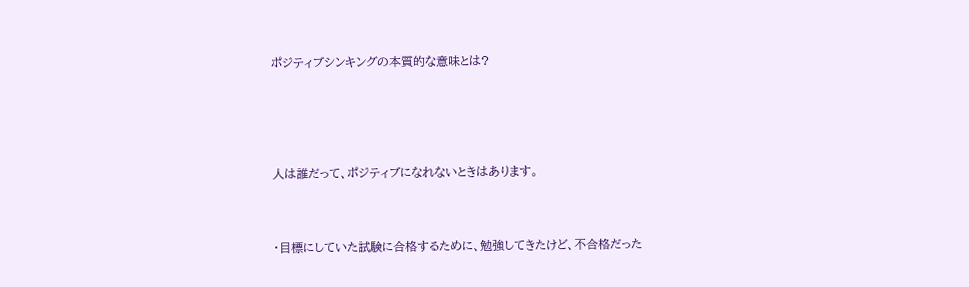ポジティブシンキングの本質的な意味とは?





人は誰だって、ポジティブになれないときはあります。



・目標にしていた試験に合格するために、勉強してきたけど、不合格だった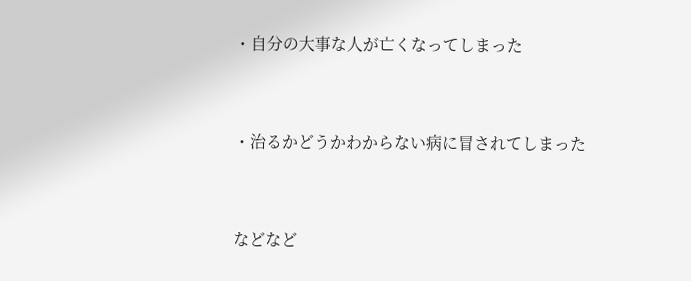・自分の大事な人が亡くなってしまった


・治るかどうかわからない病に冒されてしまった


などなど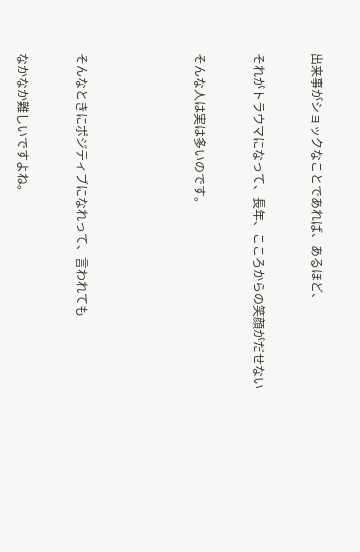出来事がショックなことであれば、あるほど、


それがトラウマになって、長年、こころからの笑顔がだせない


そんな人は実は多いのです。





そんなときにポジティブになれって、言われても


なかなか難しいですよね。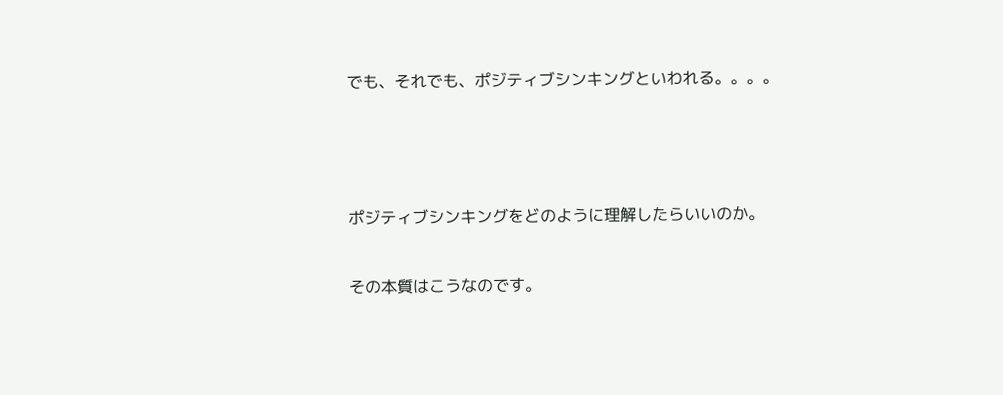でも、それでも、ポジティブシンキングといわれる。。。。





ポジティブシンキングをどのように理解したらいいのか。


その本質はこうなのです。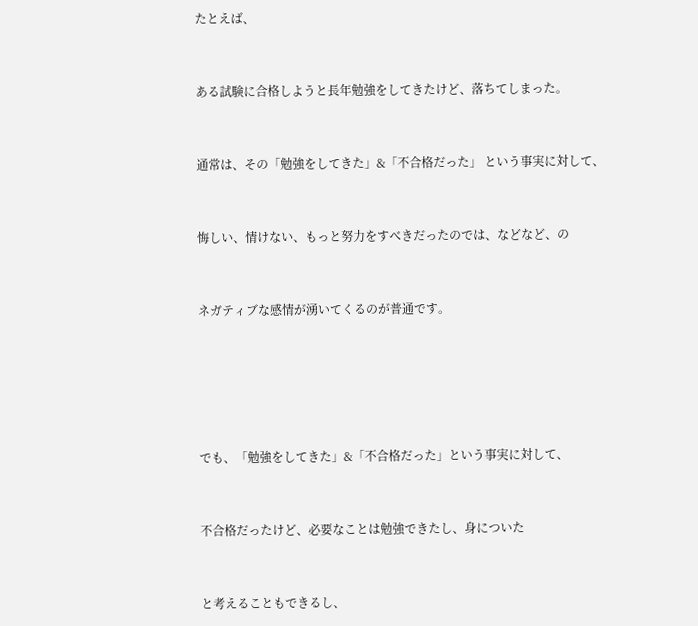たとえば、


ある試験に合格しようと長年勉強をしてきたけど、落ちてしまった。


通常は、その「勉強をしてきた」&「不合格だった」 という事実に対して、


悔しい、情けない、もっと努力をすべきだったのでは、などなど、の


ネガティブな感情が湧いてくるのが普通です。





でも、「勉強をしてきた」&「不合格だった」という事実に対して、


不合格だったけど、必要なことは勉強できたし、身についた


と考えることもできるし、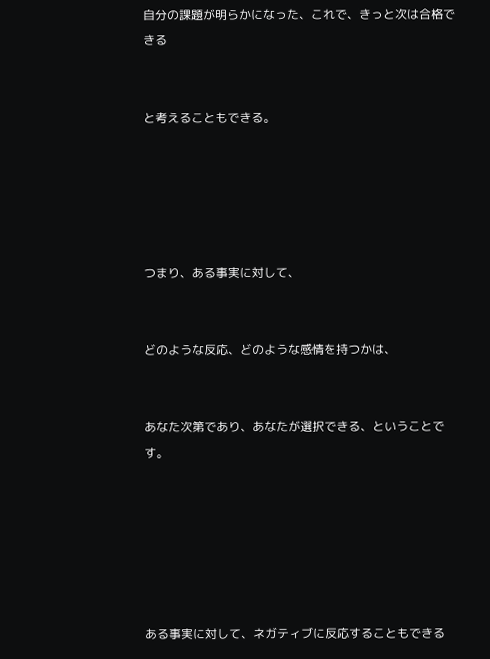自分の課題が明らかになった、これで、きっと次は合格できる


と考えることもできる。





つまり、ある事実に対して、


どのような反応、どのような感情を持つかは、


あなた次第であり、あなたが選択できる、ということです。






ある事実に対して、ネガティブに反応することもできる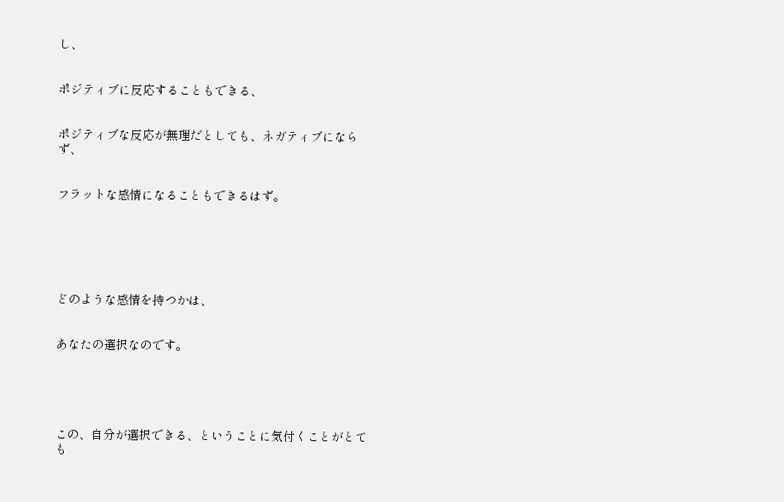し、


ポジティブに反応することもできる、


ポジティブな反応が無理だとしても、ネガティブにならず、


フラットな感情になることもできるはず。






どのような感情を持つかは、


あなたの選択なのです。





この、自分が選択できる、ということに気付くことがとても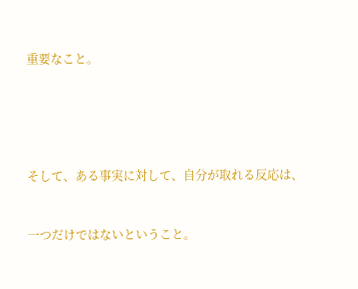重要なこと。





そして、ある事実に対して、自分が取れる反応は、


一つだけではないということ。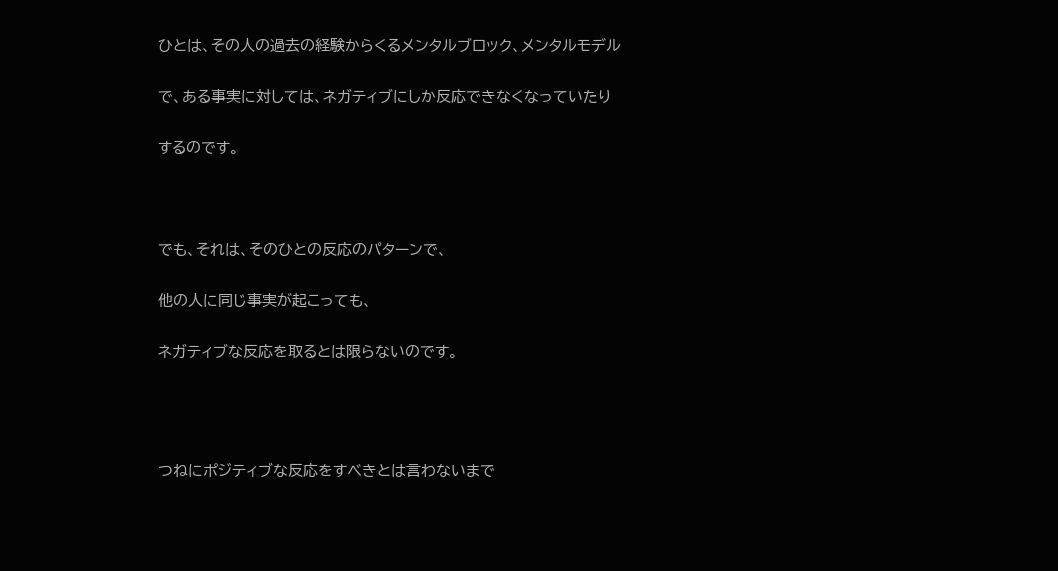ひとは、その人の過去の経験からくるメンタルブロック、メンタルモデル


で、ある事実に対しては、ネガティブにしか反応できなくなっていたり


するのです。





でも、それは、そのひとの反応のパターンで、


他の人に同じ事実が起こっても、


ネガティブな反応を取るとは限らないのです。






つねにポジティブな反応をすべきとは言わないまで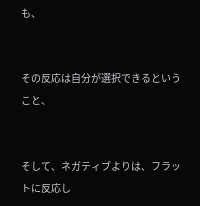も、


その反応は自分が選択できるということ、


そして、ネガティブよりは、フラットに反応し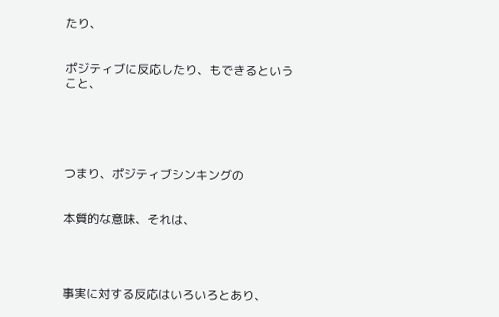たり、


ポジティブに反応したり、もできるということ、





つまり、ポジティブシンキングの


本質的な意味、それは、




事実に対する反応はいろいろとあり、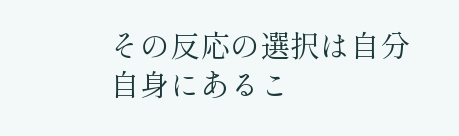その反応の選択は自分自身にあるこ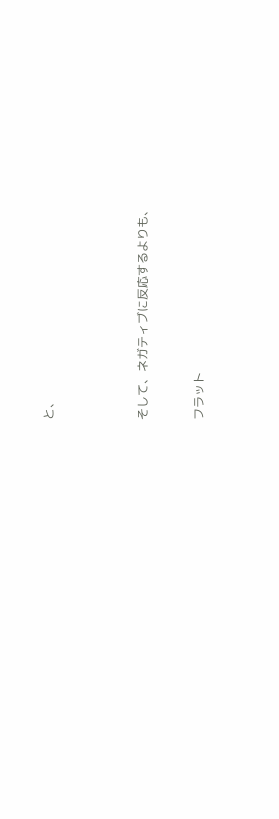と、




そして、ネガティブに反応するよりも、


フラット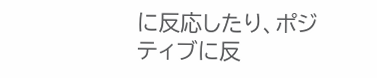に反応したり、ポジティブに反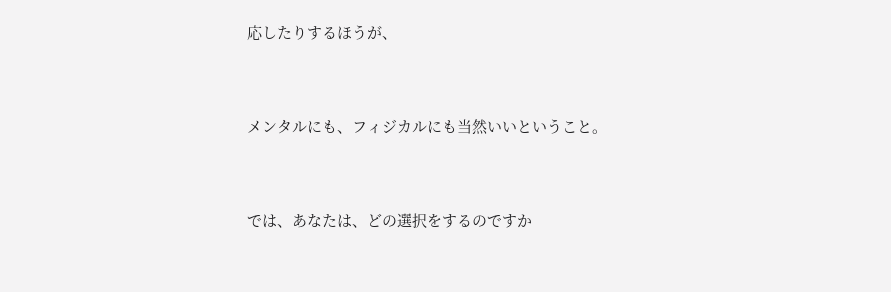応したりするほうが、


メンタルにも、フィジカルにも当然いいということ。


では、あなたは、どの選択をするのですか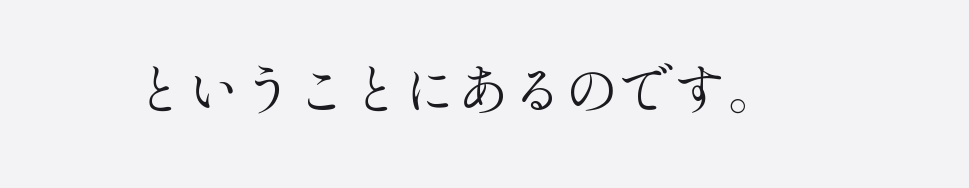ということにあるのです。